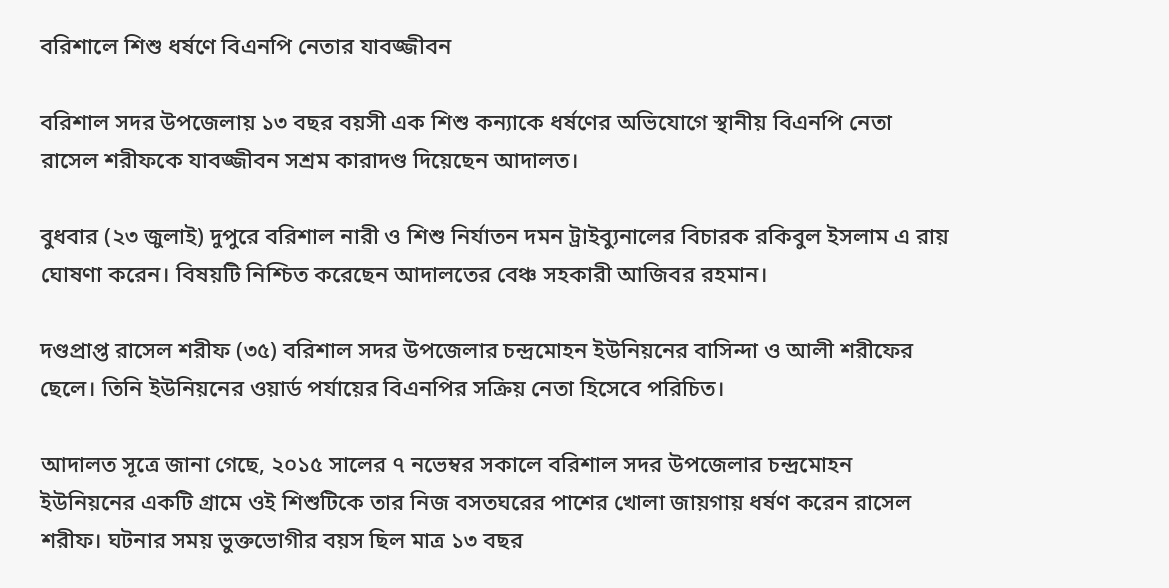বরিশালে শিশু ধর্ষণে বিএনপি নেতার যাবজ্জীবন

বরিশাল সদর উপজেলায় ১৩ বছর বয়সী এক শিশু কন্যাকে ধর্ষণের অভিযোগে স্থানীয় বিএনপি নেতা রাসেল শরীফকে যাবজ্জীবন সশ্রম কারাদণ্ড দিয়েছেন আদালত।

বুধবার (২৩ জুলাই) দুপুরে বরিশাল নারী ও শিশু নির্যাতন দমন ট্রাইব্যুনালের বিচারক রকিবুল ইসলাম এ রায় ঘোষণা করেন। বিষয়টি নিশ্চিত করেছেন আদালতের বেঞ্চ সহকারী আজিবর রহমান।

দণ্ডপ্রাপ্ত রাসেল শরীফ (৩৫) বরিশাল সদর উপজেলার চন্দ্রমোহন ইউনিয়নের বাসিন্দা ও আলী শরীফের ছেলে। তিনি ইউনিয়নের ওয়ার্ড পর্যায়ের বিএনপির সক্রিয় নেতা হিসেবে পরিচিত।

আদালত সূত্রে জানা গেছে, ২০১৫ সালের ৭ নভেম্বর সকালে বরিশাল সদর উপজেলার চন্দ্রমোহন ইউনিয়নের একটি গ্রামে ওই শিশুটিকে তার নিজ বসতঘরের পাশের খোলা জায়গায় ধর্ষণ করেন রাসেল শরীফ। ঘটনার সময় ভুক্তভোগীর বয়স ছিল মাত্র ১৩ বছর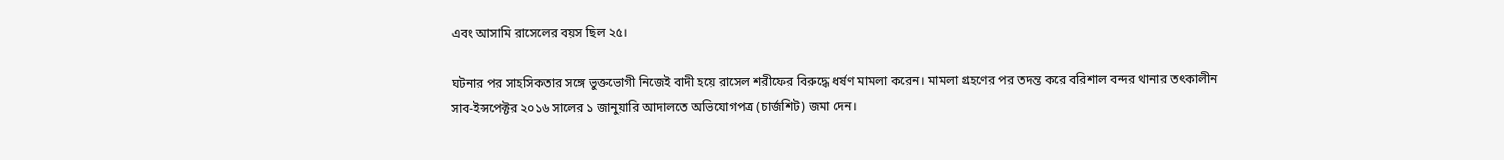এবং আসামি রাসেলের বয়স ছিল ২৫।

ঘটনার পর সাহসিকতার সঙ্গে ভুক্তভোগী নিজেই বাদী হয়ে রাসেল শরীফের বিরুদ্ধে ধর্ষণ মামলা করেন। মামলা গ্রহণের পর তদন্ত করে বরিশাল বন্দর থানার তৎকালীন সাব-ইন্সপেক্টর ২০১৬ সালের ১ জানুয়ারি আদালতে অভিযোগপত্র (চার্জশিট) জমা দেন।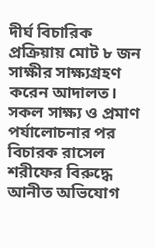দীর্ঘ বিচারিক প্রক্রিয়ায় মোট ৮ জন সাক্ষীর সাক্ষ্যগ্রহণ করেন আদালত। সকল সাক্ষ্য ও প্রমাণ পর্যালোচনার পর বিচারক রাসেল শরীফের বিরুদ্ধে আনীত অভিযোগ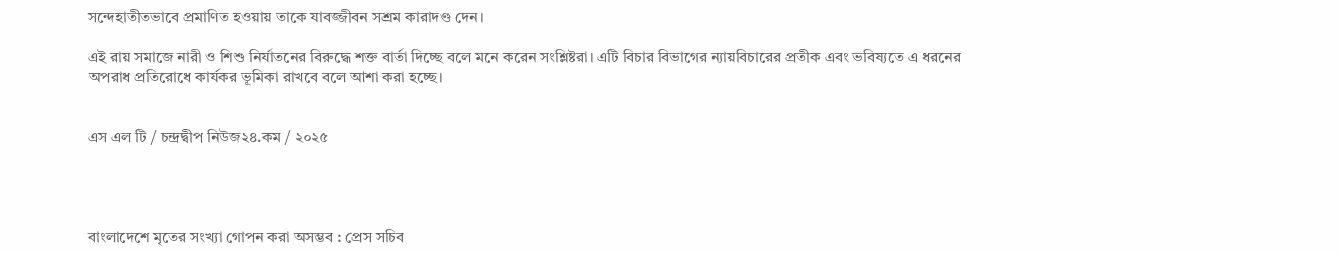সন্দেহাতীতভাবে প্রমাণিত হওয়ায় তাকে যাবজ্জীবন সশ্রম কারাদণ্ড দেন।

এই রায় সমাজে নারী ও শিশু নির্যাতনের বিরুদ্ধে শক্ত বার্তা দিচ্ছে বলে মনে করেন সংশ্লিষ্টরা। এটি বিচার বিভাগের ন্যায়বিচারের প্রতীক এবং ভবিষ্যতে এ ধরনের অপরাধ প্রতিরোধে কার্যকর ভূমিকা রাখবে বলে আশা করা হচ্ছে।


এস এল টি / চন্দ্রদ্বীপ নিউজ২৪.কম / ২০২৫




বাংলাদেশে মৃতের সংখ্যা গোপন করা অসম্ভব : প্রেস সচিব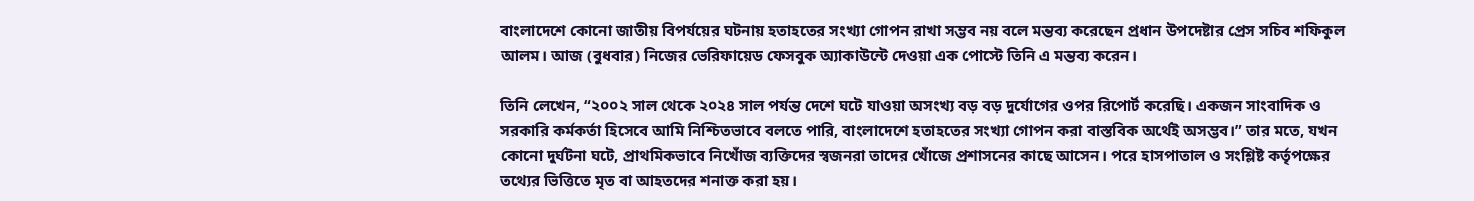বাংলাদেশে কোনো জাতীয় বিপর্যয়ের ঘটনায় হতাহতের সংখ্যা গোপন রাখা সম্ভব নয় বলে মন্তব্য করেছেন প্রধান উপদেষ্টার প্রেস সচিব শফিকুল আলম। আজ (বুধবার) নিজের ভেরিফায়েড ফেসবুক অ্যাকাউন্টে দেওয়া এক পোস্টে তিনি এ মন্তব্য করেন।

তিনি লেখেন, “২০০২ সাল থেকে ২০২৪ সাল পর্যন্ত দেশে ঘটে যাওয়া অসংখ্য বড় বড় দুর্যোগের ওপর রিপোর্ট করেছি। একজন সাংবাদিক ও সরকারি কর্মকর্তা হিসেবে আমি নিশ্চিতভাবে বলতে পারি, বাংলাদেশে হতাহতের সংখ্যা গোপন করা বাস্তবিক অর্থেই অসম্ভব।” তার মতে, যখন কোনো দুর্ঘটনা ঘটে, প্রাথমিকভাবে নিখোঁজ ব্যক্তিদের স্বজনরা তাদের খোঁজে প্রশাসনের কাছে আসেন। পরে হাসপাতাল ও সংশ্লিষ্ট কর্তৃপক্ষের তথ্যের ভিত্তিতে মৃত বা আহতদের শনাক্ত করা হয়।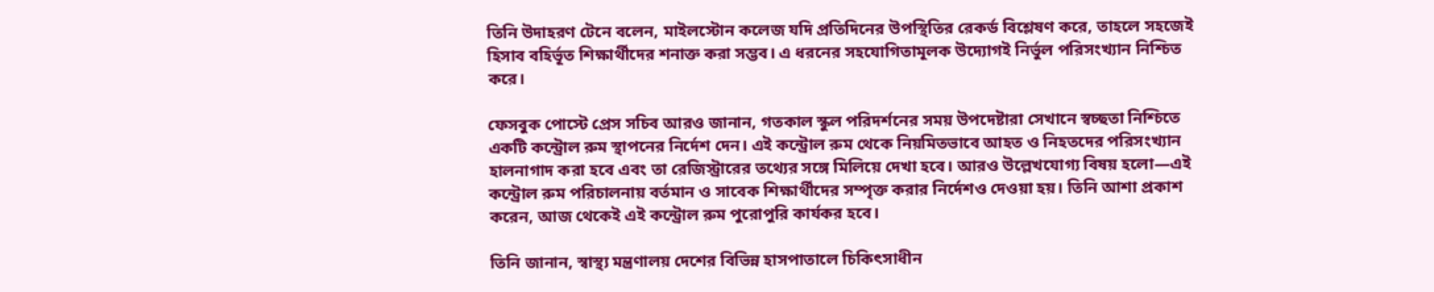তিনি উদাহরণ টেনে বলেন, মাইলস্টোন কলেজ যদি প্রতিদিনের উপস্থিতির রেকর্ড বিশ্লেষণ করে, তাহলে সহজেই হিসাব বহির্ভূত শিক্ষার্থীদের শনাক্ত করা সম্ভব। এ ধরনের সহযোগিতামূলক উদ্যোগই নির্ভুল পরিসংখ্যান নিশ্চিত করে।

ফেসবুক পোস্টে প্রেস সচিব আরও জানান, গতকাল স্কুল পরিদর্শনের সময় উপদেষ্টারা সেখানে স্বচ্ছতা নিশ্চিতে একটি কন্ট্রোল রুম স্থাপনের নির্দেশ দেন। এই কন্ট্রোল রুম থেকে নিয়মিতভাবে আহত ও নিহতদের পরিসংখ্যান হালনাগাদ করা হবে এবং তা রেজিস্ট্রারের তথ্যের সঙ্গে মিলিয়ে দেখা হবে। আরও উল্লেখযোগ্য বিষয় হলো—এই কন্ট্রোল রুম পরিচালনায় বর্তমান ও সাবেক শিক্ষার্থীদের সম্পৃক্ত করার নির্দেশও দেওয়া হয়। তিনি আশা প্রকাশ করেন, আজ থেকেই এই কন্ট্রোল রুম পুরোপুরি কার্যকর হবে।

তিনি জানান, স্বাস্থ্য মন্ত্রণালয় দেশের বিভিন্ন হাসপাতালে চিকিৎসাধীন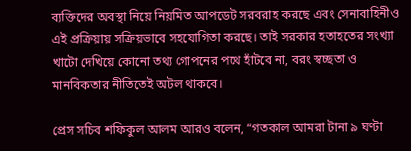ব্যক্তিদের অবস্থা নিয়ে নিয়মিত আপডেট সরবরাহ করছে এবং সেনাবাহিনীও এই প্রক্রিয়ায় সক্রিয়ভাবে সহযোগিতা করছে। তাই সরকার হতাহতের সংখ্যা খাটো দেখিয়ে কোনো তথ্য গোপনের পথে হাঁটবে না, বরং স্বচ্ছতা ও মানবিকতার নীতিতেই অটল থাকবে।

প্রেস সচিব শফিকুল আলম আরও বলেন, “গতকাল আমরা টানা ৯ ঘণ্টা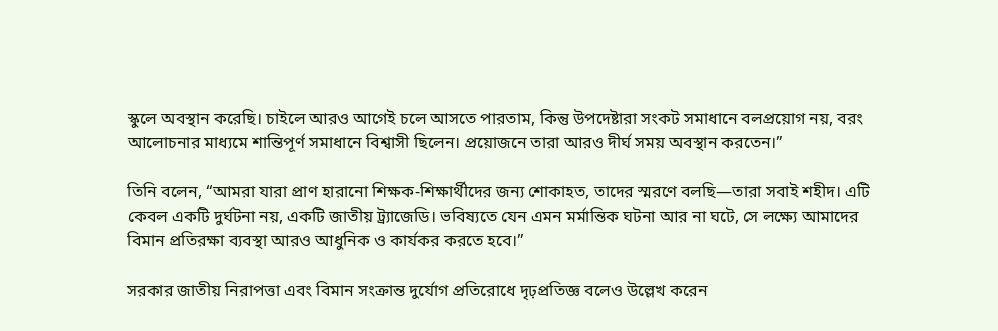স্কুলে অবস্থান করেছি। চাইলে আরও আগেই চলে আসতে পারতাম, কিন্তু উপদেষ্টারা সংকট সমাধানে বলপ্রয়োগ নয়, বরং আলোচনার মাধ্যমে শান্তিপূর্ণ সমাধানে বিশ্বাসী ছিলেন। প্রয়োজনে তারা আরও দীর্ঘ সময় অবস্থান করতেন।”

তিনি বলেন, “আমরা যারা প্রাণ হারানো শিক্ষক-শিক্ষার্থীদের জন্য শোকাহত, তাদের স্মরণে বলছি—তারা সবাই শহীদ। এটি কেবল একটি দুর্ঘটনা নয়, একটি জাতীয় ট্র্যাজেডি। ভবিষ্যতে যেন এমন মর্মান্তিক ঘটনা আর না ঘটে, সে লক্ষ্যে আমাদের বিমান প্রতিরক্ষা ব্যবস্থা আরও আধুনিক ও কার্যকর করতে হবে।”

সরকার জাতীয় নিরাপত্তা এবং বিমান সংক্রান্ত দুর্যোগ প্রতিরোধে দৃঢ়প্রতিজ্ঞ বলেও উল্লেখ করেন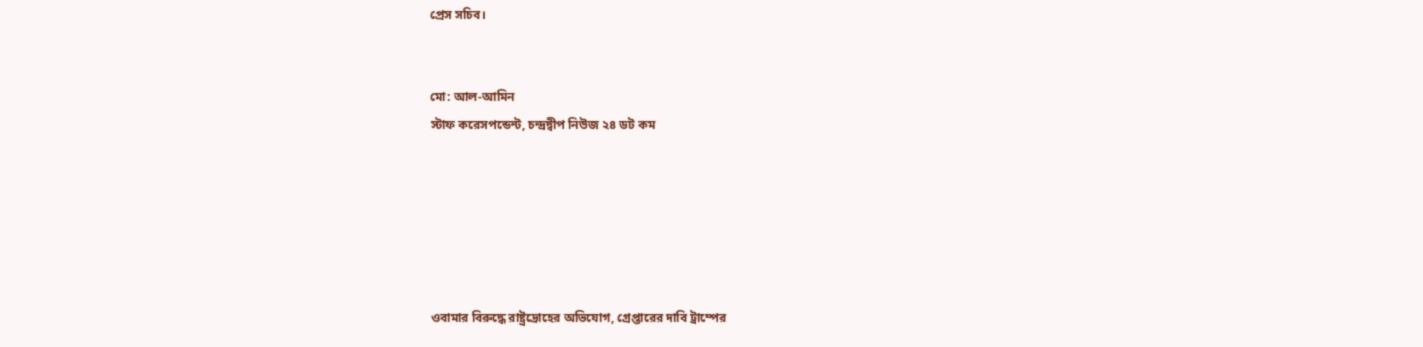প্রেস সচিব।


মো: আল-আমিন
স্টাফ করেসপন্ডেন্ট, চন্দ্রদ্বীপ নিউজ ২৪ ডট কম






ওবামার বিরুদ্ধে রাষ্ট্রদ্রোহের অভিযোগ, গ্রেপ্তারের দাবি ট্রাম্পের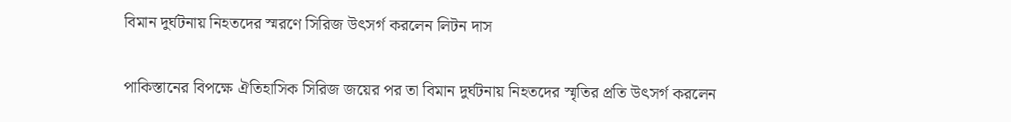বিমান দুর্ঘটনায় নিহতদের স্মরণে সিরিজ উৎসর্গ করলেন লিটন দাস

পাকিস্তানের বিপক্ষে ঐতিহাসিক সিরিজ জয়ের পর তা বিমান দুর্ঘটনায় নিহতদের স্মৃতির প্রতি উৎসর্গ করলেন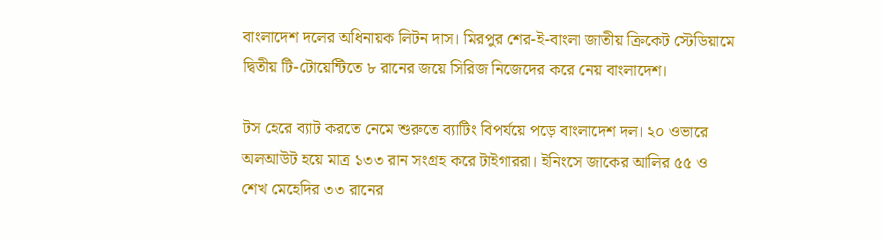বাংলাদেশ দলের অধিনায়ক লিটন দাস। মিরপুর শের-ই-বাংলা জাতীয় ক্রিকেট স্টেডিয়ামে দ্বিতীয় টি-টোয়েন্টিতে ৮ রানের জয়ে সিরিজ নিজেদের করে নেয় বাংলাদেশ।

টস হেরে ব্যাট করতে নেমে শুরুতে ব্যাটিং বিপর্যয়ে পড়ে বাংলাদেশ দল। ২০ ওভারে অলআউট হয়ে মাত্র ১৩৩ রান সংগ্রহ করে টাইগাররা। ইনিংসে জাকের আলির ৫৫ ও শেখ মেহেদির ৩৩ রানের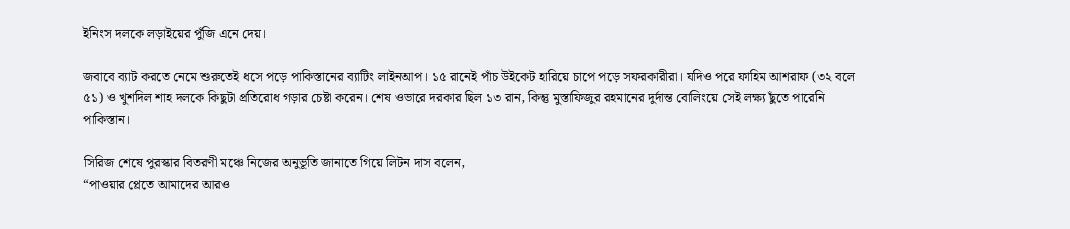ইনিংস দলকে লড়াইয়ের পুঁজি এনে দেয়।

জবাবে ব্যাট করতে নেমে শুরুতেই ধসে পড়ে পাকিস্তানের ব্যাটিং লাইনআপ। ১৫ রানেই পাঁচ উইকেট হারিয়ে চাপে পড়ে সফরকারীরা। যদিও পরে ফাহিম আশরাফ (৩২ বলে ৫১) ও খুশদিল শাহ দলকে কিছুটা প্রতিরোধ গড়ার চেষ্টা করেন। শেষ ওভারে দরকার ছিল ১৩ রান, কিন্তু মুস্তাফিজুর রহমানের দুর্দান্ত বোলিংয়ে সেই লক্ষ্য ছুঁতে পারেনি পাকিস্তান।

সিরিজ শেষে পুরস্কার বিতরণী মঞ্চে নিজের অনুভূতি জানাতে গিয়ে লিটন দাস বলেন,
“পাওয়ার প্লেতে আমাদের আরও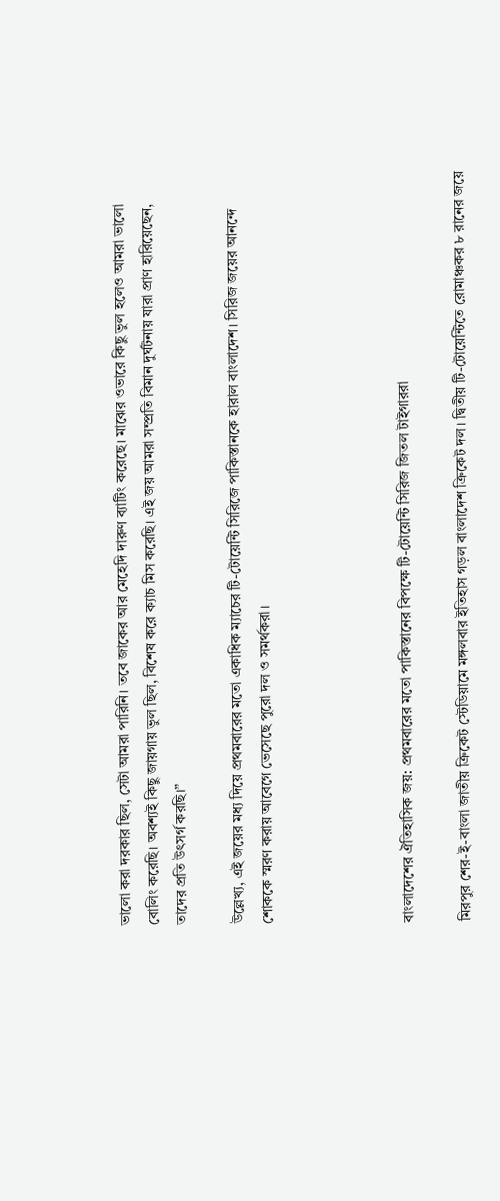ভালো করা দরকার ছিল, সেটা আমরা পারিনি। তবে জাকের আর মেহেদি দারুণ ব্যাটিং করেছে। মাঝের ওভারে কিছু ভুল হলেও আমরা ভালো বোলিং করেছি। অবশ্যই কিছু জায়গায় ভুল ছিল, বিশেষ করে ক্যাচ মিস করেছি। এই জয় আমরা সম্প্রতি বিমান দুর্ঘটনায় যারা প্রাণ হারিয়েছেন, তাদের প্রতি উৎসর্গ করছি।”

উল্লেখ্য, এই জয়ের মধ্য দিয়ে প্রথমবারের মতো একাধিক ম্যাচের টি-টোয়েন্টি সিরিজে পাকিস্তানকে হারাল বাংলাদেশ। সিরিজ জয়ের আনন্দে শোককে স্মরণ করায় আবেগে ভেসেছে পুরো দল ও সমর্থকরা।




বাংলাদেশের ঐতিহাসিক জয়: প্রথমবারের মতো পাকিস্তানের বিপক্ষে টি-টোয়েন্টি সিরিজ জিতল টাইগাররা

মিরপুর শের-ই-বাংলা জাতীয় ক্রিকেট স্টেডিয়ামে মঙ্গলবার ইতিহাস গড়ল বাংলাদেশ ক্রিকেট দল। দ্বিতীয় টি-টোয়েন্টিতে রোমাঞ্চকর ৮ রানের জয়ে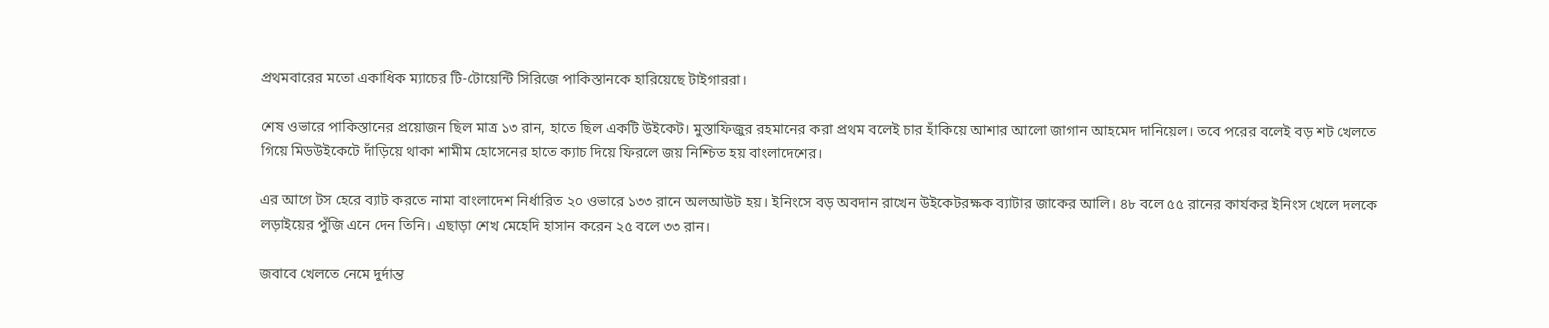প্রথমবারের মতো একাধিক ম্যাচের টি-টোয়েন্টি সিরিজে পাকিস্তানকে হারিয়েছে টাইগাররা।

শেষ ওভারে পাকিস্তানের প্রয়োজন ছিল মাত্র ১৩ রান, হাতে ছিল একটি উইকেট। মুস্তাফিজুর রহমানের করা প্রথম বলেই চার হাঁকিয়ে আশার আলো জাগান আহমেদ দানিয়েল। তবে পরের বলেই বড় শট খেলতে গিয়ে মিডউইকেটে দাঁড়িয়ে থাকা শামীম হোসেনের হাতে ক্যাচ দিয়ে ফিরলে জয় নিশ্চিত হয় বাংলাদেশের।

এর আগে টস হেরে ব্যাট করতে নামা বাংলাদেশ নির্ধারিত ২০ ওভারে ১৩৩ রানে অলআউট হয়। ইনিংসে বড় অবদান রাখেন উইকেটরক্ষক ব্যাটার জাকের আলি। ৪৮ বলে ৫৫ রানের কার্যকর ইনিংস খেলে দলকে লড়াইয়ের পুঁজি এনে দেন তিনি। এছাড়া শেখ মেহেদি হাসান করেন ২৫ বলে ৩৩ রান।

জবাবে খেলতে নেমে দুর্দান্ত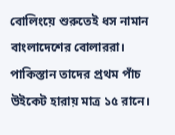বোলিংয়ে শুরুতেই ধস নামান বাংলাদেশের বোলাররা। পাকিস্তান তাদের প্রথম পাঁচ উইকেট হারায় মাত্র ১৫ রানে।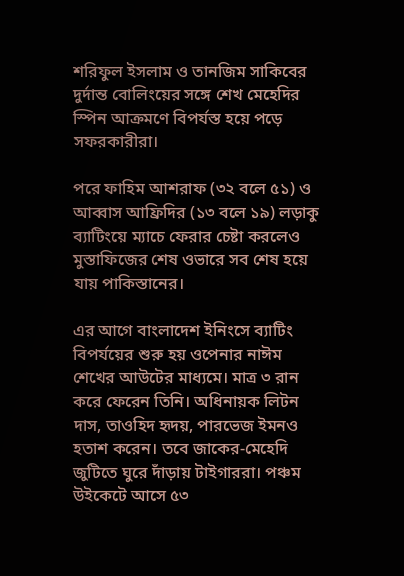শরিফুল ইসলাম ও তানজিম সাকিবের দুর্দান্ত বোলিংয়ের সঙ্গে শেখ মেহেদির স্পিন আক্রমণে বিপর্যস্ত হয়ে পড়ে সফরকারীরা।

পরে ফাহিম আশরাফ (৩২ বলে ৫১) ও আব্বাস আফ্রিদির (১৩ বলে ১৯) লড়াকু ব্যাটিংয়ে ম্যাচে ফেরার চেষ্টা করলেও মুস্তাফিজের শেষ ওভারে সব শেষ হয়ে যায় পাকিস্তানের।

এর আগে বাংলাদেশ ইনিংসে ব্যাটিং বিপর্যয়ের শুরু হয় ওপেনার নাঈম শেখের আউটের মাধ্যমে। মাত্র ৩ রান করে ফেরেন তিনি। অধিনায়ক লিটন দাস, তাওহিদ হৃদয়, পারভেজ ইমনও হতাশ করেন। তবে জাকের-মেহেদি জুটিতে ঘুরে দাঁড়ায় টাইগাররা। পঞ্চম উইকেটে আসে ৫৩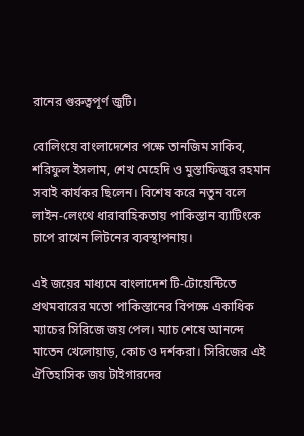রানের গুরুত্বপূর্ণ জুটি।

বোলিংয়ে বাংলাদেশের পক্ষে তানজিম সাকিব, শরিফুল ইসলাম, শেখ মেহেদি ও মুস্তাফিজুর রহমান সবাই কার্যকর ছিলেন। বিশেষ করে নতুন বলে লাইন-লেংথে ধারাবাহিকতায় পাকিস্তান ব্যাটিংকে চাপে রাখেন লিটনের ব্যবস্থাপনায়।

এই জয়ের মাধ্যমে বাংলাদেশ টি-টোয়েন্টিতে প্রথমবারের মতো পাকিস্তানের বিপক্ষে একাধিক ম্যাচের সিরিজে জয় পেল। ম্যাচ শেষে আনন্দে মাতেন খেলোয়াড়, কোচ ও দর্শকরা। সিরিজের এই ঐতিহাসিক জয় টাইগারদের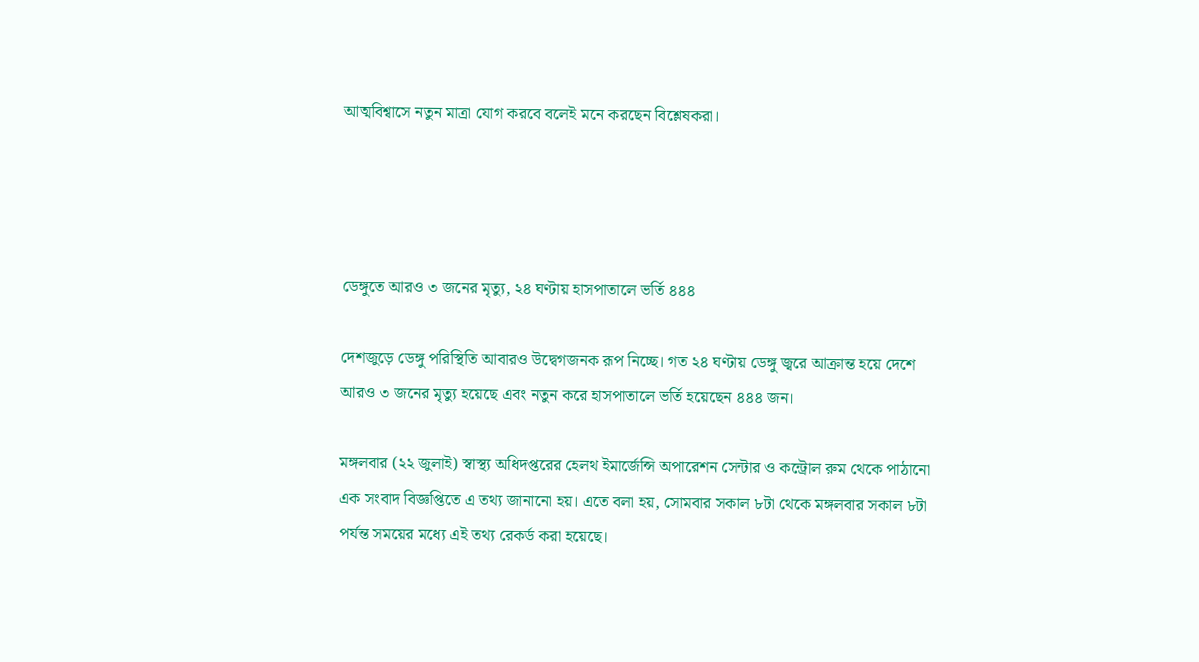আত্মবিশ্বাসে নতুন মাত্রা যোগ করবে বলেই মনে করছেন বিশ্লেষকরা।




ডেঙ্গুতে আরও ৩ জনের মৃত্যু, ২৪ ঘণ্টায় হাসপাতালে ভর্তি ৪৪৪

দেশজুড়ে ডেঙ্গু পরিস্থিতি আবারও উদ্বেগজনক রূপ নিচ্ছে। গত ২৪ ঘণ্টায় ডেঙ্গু জ্বরে আক্রান্ত হয়ে দেশে আরও ৩ জনের মৃত্যু হয়েছে এবং নতুন করে হাসপাতালে ভর্তি হয়েছেন ৪৪৪ জন।

মঙ্গলবার (২২ জুলাই) স্বাস্থ্য অধিদপ্তরের হেলথ ইমার্জেন্সি অপারেশন সেন্টার ও কন্ট্রোল রুম থেকে পাঠানো এক সংবাদ বিজ্ঞপ্তিতে এ তথ্য জানানো হয়। এতে বলা হয়, সোমবার সকাল ৮টা থেকে মঙ্গলবার সকাল ৮টা পর্যন্ত সময়ের মধ্যে এই তথ্য রেকর্ড করা হয়েছে।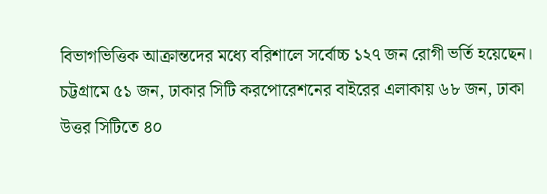বিভাগভিত্তিক আক্রান্তদের মধ্যে বরিশালে সর্বোচ্চ ১২৭ জন রোগী ভর্তি হয়েছেন। চট্টগ্রামে ৫১ জন, ঢাকার সিটি করপোরেশনের বাইরের এলাকায় ৬৮ জন, ঢাকা উত্তর সিটিতে ৪০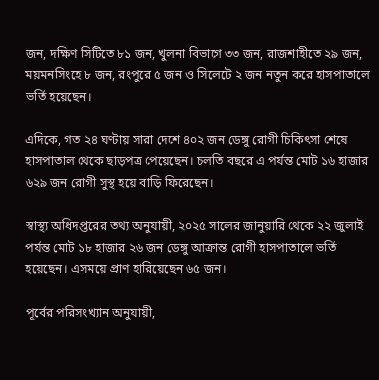জন, দক্ষিণ সিটিতে ৮১ জন, খুলনা বিভাগে ৩৩ জন, রাজশাহীতে ২৯ জন, ময়মনসিংহে ৮ জন, রংপুরে ৫ জন ও সিলেটে ২ জন নতুন করে হাসপাতালে ভর্তি হয়েছেন।

এদিকে, গত ২৪ ঘণ্টায় সারা দেশে ৪০২ জন ডেঙ্গু রোগী চিকিৎসা শেষে হাসপাতাল থেকে ছাড়পত্র পেয়েছেন। চলতি বছরে এ পর্যন্ত মোট ১৬ হাজার ৬২৯ জন রোগী সুস্থ হয়ে বাড়ি ফিরেছেন।

স্বাস্থ্য অধিদপ্তরের তথ্য অনুযায়ী, ২০২৫ সালের জানুয়ারি থেকে ২২ জুলাই পর্যন্ত মোট ১৮ হাজার ২৬ জন ডেঙ্গু আক্রান্ত রোগী হাসপাতালে ভর্তি হয়েছেন। এসময়ে প্রাণ হারিয়েছেন ৬৫ জন।

পূর্বের পরিসংখ্যান অনুযায়ী,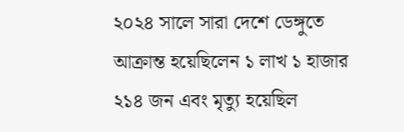২০২৪ সালে সারা দেশে ডেঙ্গুতে আক্রান্ত হয়েছিলেন ১ লাখ ১ হাজার ২১৪ জন এবং মৃত্যু হয়েছিল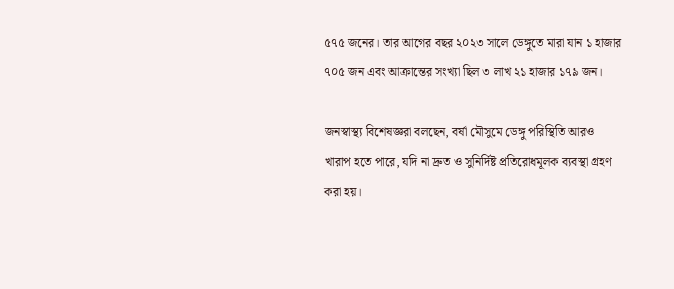৫৭৫ জনের। তার আগের বছর ২০২৩ সালে ডেঙ্গুতে মারা যান ১ হাজার ৭০৫ জন এবং আক্রান্তের সংখ্যা ছিল ৩ লাখ ২১ হাজার ১৭৯ জন।

জনস্বাস্থ্য বিশেষজ্ঞরা বলছেন, বর্ষা মৌসুমে ডেঙ্গু পরিস্থিতি আরও খারাপ হতে পারে, যদি না দ্রুত ও সুনির্দিষ্ট প্রতিরোধমূলক ব্যবস্থা গ্রহণ করা হয়।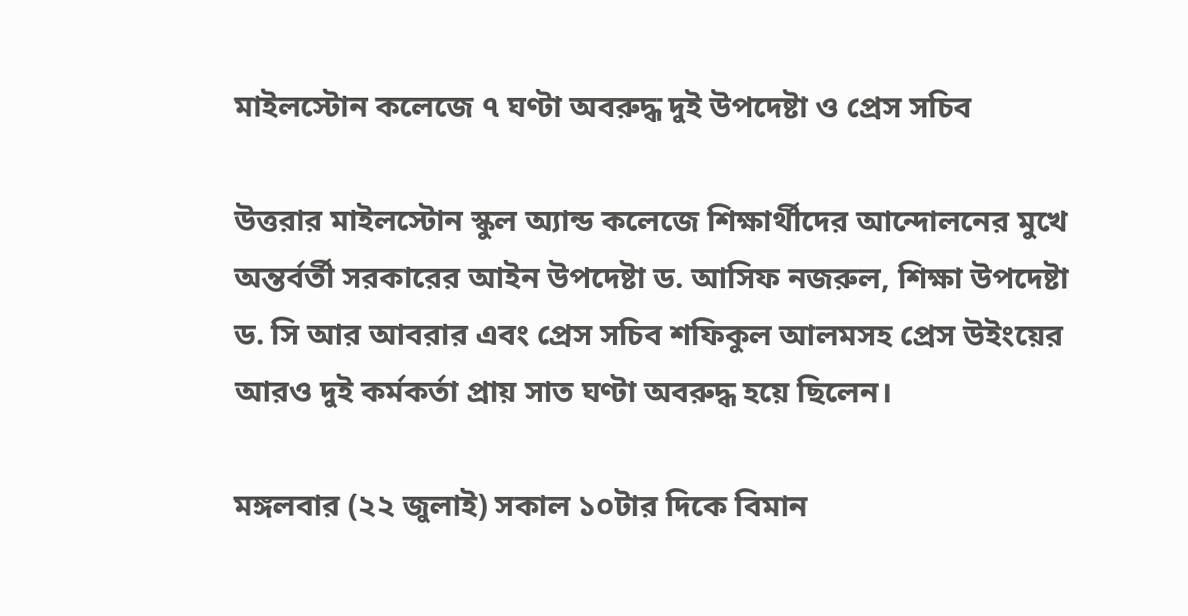মাইলস্টোন কলেজে ৭ ঘণ্টা অবরুদ্ধ দুই উপদেষ্টা ও প্রেস সচিব

উত্তরার মাইলস্টোন স্কুল অ্যান্ড কলেজে শিক্ষার্থীদের আন্দোলনের মুখে অন্তর্বর্তী সরকারের আইন উপদেষ্টা ড. আসিফ নজরুল, শিক্ষা উপদেষ্টা ড. সি আর আবরার এবং প্রেস সচিব শফিকুল আলমসহ প্রেস উইংয়ের আরও দুই কর্মকর্তা প্রায় সাত ঘণ্টা অবরুদ্ধ হয়ে ছিলেন।

মঙ্গলবার (২২ জুলাই) সকাল ১০টার দিকে বিমান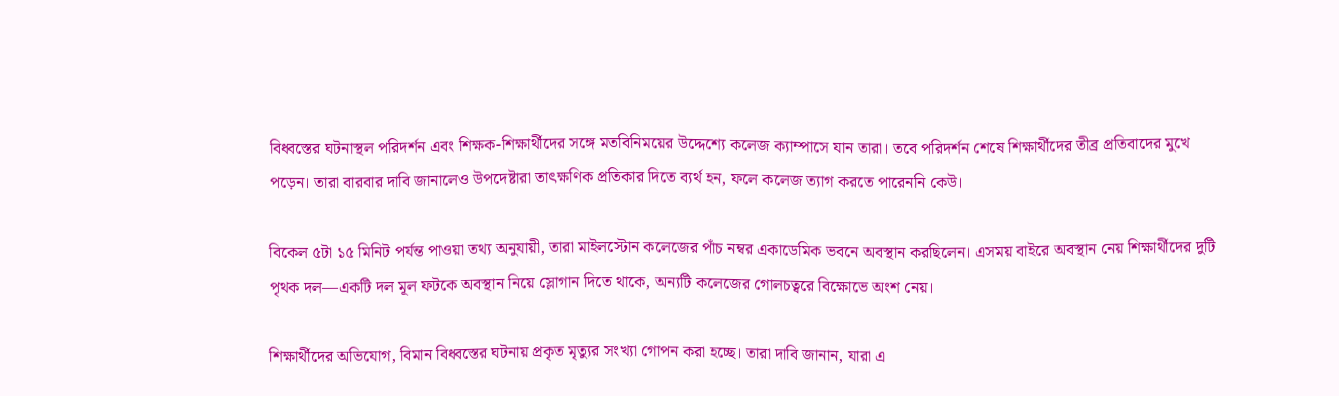বিধ্বস্তের ঘটনাস্থল পরিদর্শন এবং শিক্ষক-শিক্ষার্থীদের সঙ্গে মতবিনিময়ের উদ্দেশ্যে কলেজ ক্যাম্পাসে যান তারা। তবে পরিদর্শন শেষে শিক্ষার্থীদের তীব্র প্রতিবাদের মুখে পড়েন। তারা বারবার দাবি জানালেও উপদেষ্টারা তাৎক্ষণিক প্রতিকার দিতে ব্যর্থ হন, ফলে কলেজ ত্যাগ করতে পারেননি কেউ।

বিকেল ৫টা ১৫ মিনিট পর্যন্ত পাওয়া তথ্য অনুযায়ী, তারা মাইলস্টোন কলেজের পাঁচ নম্বর একাডেমিক ভবনে অবস্থান করছিলেন। এসময় বাইরে অবস্থান নেয় শিক্ষার্থীদের দুটি পৃথক দল—একটি দল মূল ফটকে অবস্থান নিয়ে স্লোগান দিতে থাকে, অন্যটি কলেজের গোলচত্বরে বিক্ষোভে অংশ নেয়।

শিক্ষার্থীদের অভিযোগ, বিমান বিধ্বস্তের ঘটনায় প্রকৃত মৃত্যুর সংখ্যা গোপন করা হচ্ছে। তারা দাবি জানান, যারা এ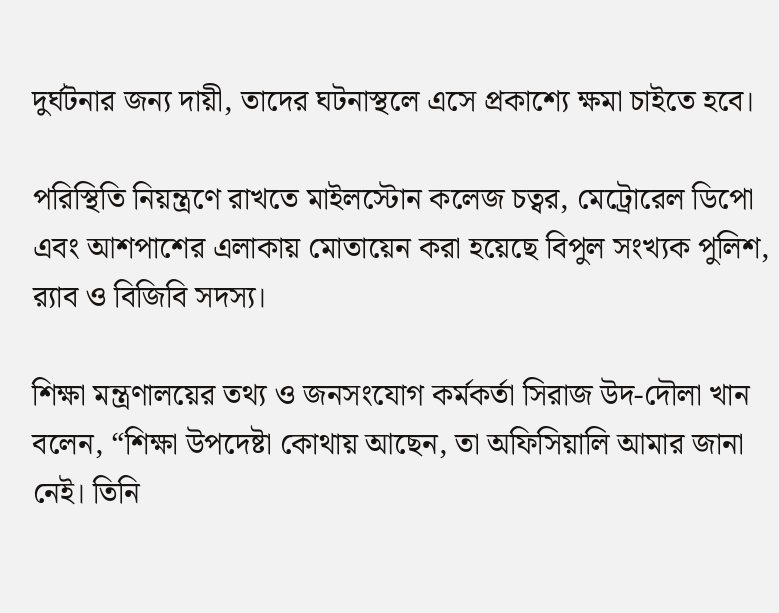দুর্ঘটনার জন্য দায়ী, তাদের ঘটনাস্থলে এসে প্রকাশ্যে ক্ষমা চাইতে হবে।

পরিস্থিতি নিয়ন্ত্রণে রাখতে মাইলস্টোন কলেজ চত্বর, মেট্রোরেল ডিপো এবং আশপাশের এলাকায় মোতায়েন করা হয়েছে বিপুল সংখ্যক পুলিশ, র‌্যাব ও বিজিবি সদস্য।

শিক্ষা মন্ত্রণালয়ের তথ্য ও জনসংযোগ কর্মকর্তা সিরাজ উদ-দৌলা খান বলেন, “শিক্ষা উপদেষ্টা কোথায় আছেন, তা অফিসিয়ালি আমার জানা নেই। তিনি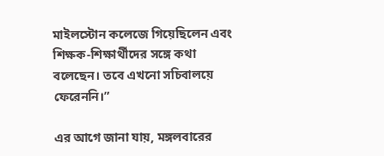মাইলস্টোন কলেজে গিয়েছিলেন এবং শিক্ষক-শিক্ষার্থীদের সঙ্গে কথা বলেছেন। তবে এখনো সচিবালয়ে ফেরেননি।”

এর আগে জানা যায়, মঙ্গলবারের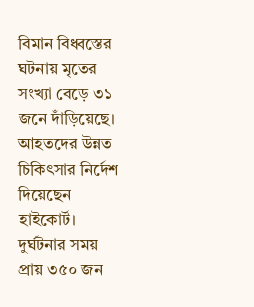বিমান বিধ্বস্তের ঘটনায় মৃতের সংখ্যা বেড়ে ৩১ জনে দাঁড়িয়েছে। আহতদের উন্নত চিকিৎসার নির্দেশ দিয়েছেন হাইকোর্ট। দুর্ঘটনার সময় প্রায় ৩৫০ জন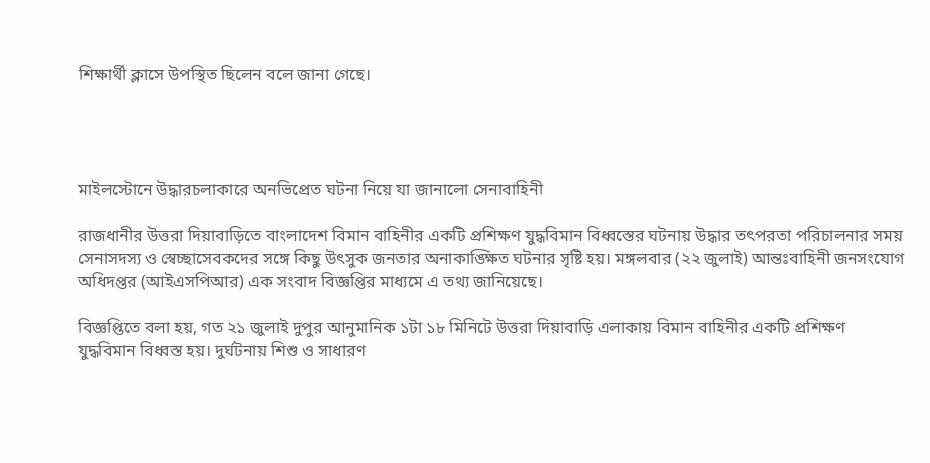শিক্ষার্থী ক্লাসে উপস্থিত ছিলেন বলে জানা গেছে।




মাইলস্টোনে উদ্ধারচলাকারে অনভিপ্রেত ঘটনা নিয়ে যা জানালো সেনাবাহিনী

রাজধানীর উত্তরা দিয়াবাড়িতে বাংলাদেশ বিমান বাহিনীর একটি প্রশিক্ষণ যুদ্ধবিমান বিধ্বস্তের ঘটনায় উদ্ধার তৎপরতা পরিচালনার সময় সেনাসদস্য ও স্বেচ্ছাসেবকদের সঙ্গে কিছু উৎসুক জনতার অনাকাঙ্ক্ষিত ঘটনার সৃষ্টি হয়। মঙ্গলবার (২২ জুলাই) আন্তঃবাহিনী জনসংযোগ অধিদপ্তর (আইএসপিআর) এক সংবাদ বিজ্ঞপ্তির মাধ্যমে এ তথ্য জানিয়েছে।

বিজ্ঞপ্তিতে বলা হয়, গত ২১ জুলাই দুপুর আনুমানিক ১টা ১৮ মিনিটে উত্তরা দিয়াবাড়ি এলাকায় বিমান বাহিনীর একটি প্রশিক্ষণ যুদ্ধবিমান বিধ্বস্ত হয়। দুর্ঘটনায় শিশু ও সাধারণ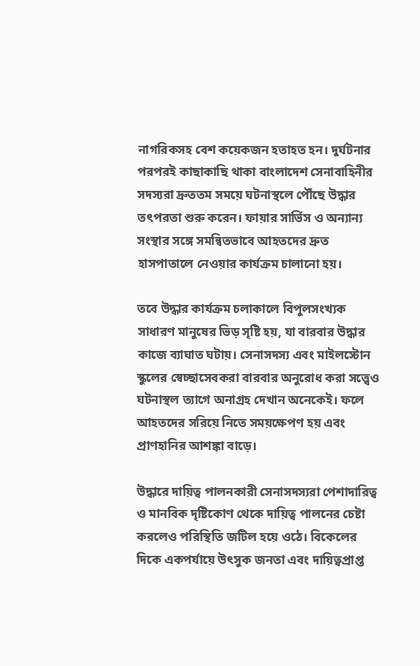নাগরিকসহ বেশ কয়েকজন হতাহত হন। দুর্ঘটনার পরপরই কাছাকাছি থাকা বাংলাদেশ সেনাবাহিনীর সদস্যরা দ্রুততম সময়ে ঘটনাস্থলে পৌঁছে উদ্ধার তৎপরতা শুরু করেন। ফায়ার সার্ভিস ও অন্যান্য সংস্থার সঙ্গে সমন্বিতভাবে আহতদের দ্রুত হাসপাতালে নেওয়ার কার্যক্রম চালানো হয়।

তবে উদ্ধার কার্যক্রম চলাকালে বিপুলসংখ্যক সাধারণ মানুষের ভিড় সৃষ্টি হয়, যা বারবার উদ্ধার কাজে ব্যাঘাত ঘটায়। সেনাসদস্য এবং মাইলস্টোন স্কুলের স্বেচ্ছাসেবকরা বারবার অনুরোধ করা সত্ত্বেও ঘটনাস্থল ত্যাগে অনাগ্রহ দেখান অনেকেই। ফলে আহতদের সরিয়ে নিতে সময়ক্ষেপণ হয় এবং প্রাণহানির আশঙ্কা বাড়ে।

উদ্ধারে দায়িত্ব পালনকারী সেনাসদস্যরা পেশাদারিত্ব ও মানবিক দৃষ্টিকোণ থেকে দায়িত্ব পালনের চেষ্টা করলেও পরিস্থিতি জটিল হয়ে ওঠে। বিকেলের দিকে একপর্যায়ে উৎসুক জনতা এবং দায়িত্বপ্রাপ্ত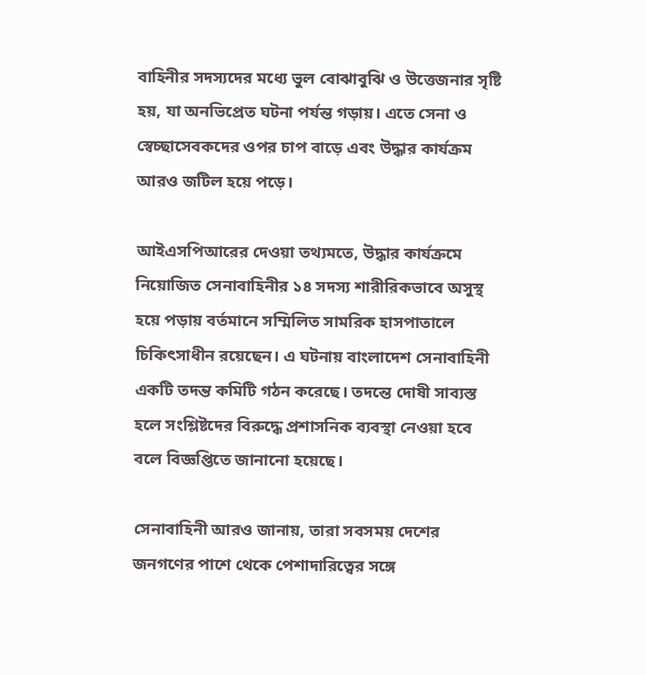বাহিনীর সদস্যদের মধ্যে ভুল বোঝাবুঝি ও উত্তেজনার সৃষ্টি হয়, যা অনভিপ্রেত ঘটনা পর্যন্ত গড়ায়। এতে সেনা ও স্বেচ্ছাসেবকদের ওপর চাপ বাড়ে এবং উদ্ধার কার্যক্রম আরও জটিল হয়ে পড়ে।

আইএসপিআরের দেওয়া তথ্যমতে, উদ্ধার কার্যক্রমে নিয়োজিত সেনাবাহিনীর ১৪ সদস্য শারীরিকভাবে অসুস্থ হয়ে পড়ায় বর্তমানে সম্মিলিত সামরিক হাসপাতালে চিকিৎসাধীন রয়েছেন। এ ঘটনায় বাংলাদেশ সেনাবাহিনী একটি তদন্ত কমিটি গঠন করেছে। তদন্তে দোষী সাব্যস্ত হলে সংশ্লিষ্টদের বিরুদ্ধে প্রশাসনিক ব্যবস্থা নেওয়া হবে বলে বিজ্ঞপ্তিতে জানানো হয়েছে।

সেনাবাহিনী আরও জানায়, তারা সবসময় দেশের জনগণের পাশে থেকে পেশাদারিত্বের সঙ্গে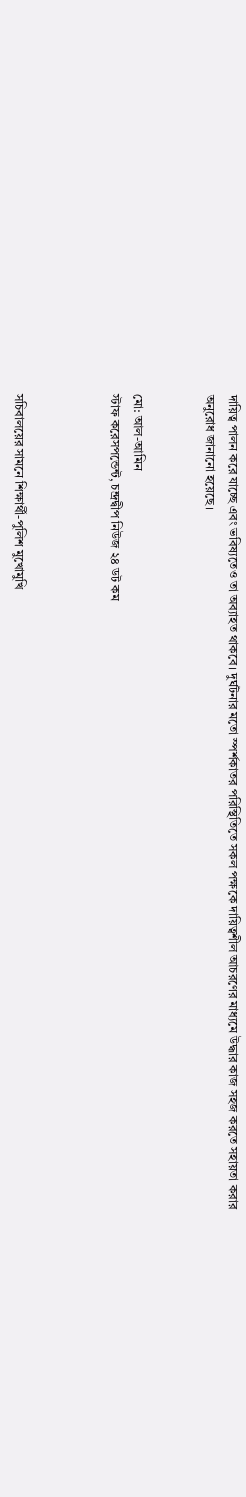দায়িত্ব পালন করে যাচ্ছে এবং ভবিষ্যতেও তা অব্যাহত থাকবে। দুর্ঘটনার মতো স্পর্শকাতর পরিস্থিতিতে সকল পক্ষকে দায়িত্বশীল আচরণের মাধ্যমে উদ্ধার কাজ সহজ করতে সহায়তা করার অনুরোধ জানানো হয়েছে।


মো: আল-আমিন
স্টাফ করেসপন্ডেন্ট, চন্দ্রদ্বীপ নিউজ ২৪ ডট কম



সচিবালয়ের সামনে শিক্ষার্থী-পুলিশ মুখোমুখি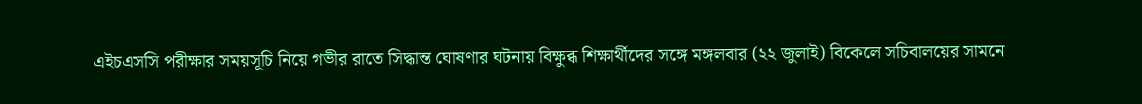এইচএসসি পরীক্ষার সময়সূচি নিয়ে গভীর রাতে সিদ্ধান্ত ঘোষণার ঘটনায় বিক্ষুব্ধ শিক্ষার্থীদের সঙ্গে মঙ্গলবার (২২ জুলাই) বিকেলে সচিবালয়ের সামনে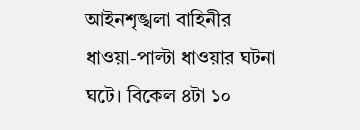আইনশৃঙ্খলা বাহিনীর ধাওয়া-পাল্টা ধাওয়ার ঘটনা ঘটে। বিকেল ৪টা ১০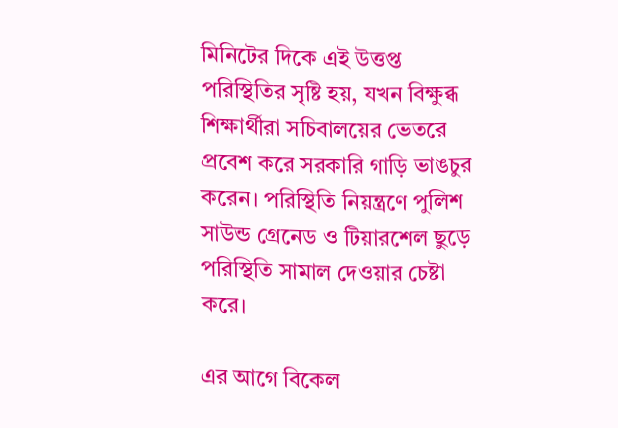মিনিটের দিকে এই উত্তপ্ত পরিস্থিতির সৃষ্টি হয়, যখন বিক্ষুব্ধ শিক্ষার্থীরা সচিবালয়ের ভেতরে প্রবেশ করে সরকারি গাড়ি ভাঙচুর করেন। পরিস্থিতি নিয়ন্ত্রণে পুলিশ সাউন্ড গ্রেনেড ও টিয়ারশেল ছুড়ে পরিস্থিতি সামাল দেওয়ার চেষ্টা করে।

এর আগে বিকেল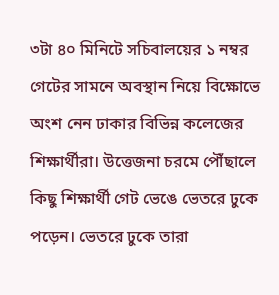৩টা ৪০ মিনিটে সচিবালয়ের ১ নম্বর গেটের সামনে অবস্থান নিয়ে বিক্ষোভে অংশ নেন ঢাকার বিভিন্ন কলেজের শিক্ষার্থীরা। উত্তেজনা চরমে পৌঁছালে কিছু শিক্ষার্থী গেট ভেঙে ভেতরে ঢুকে পড়েন। ভেতরে ঢুকে তারা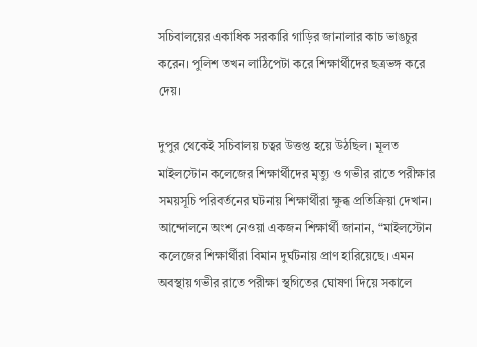সচিবালয়ের একাধিক সরকারি গাড়ির জানালার কাচ ভাঙচুর করেন। পুলিশ তখন লাঠিপেটা করে শিক্ষার্থীদের ছত্রভঙ্গ করে দেয়।

দুপুর থেকেই সচিবালয় চত্বর উত্তপ্ত হয়ে উঠছিল। মূলত মাইলস্টোন কলেজের শিক্ষার্থীদের মৃত্যু ও গভীর রাতে পরীক্ষার সময়সূচি পরিবর্তনের ঘটনায় শিক্ষার্থীরা ক্ষুব্ধ প্রতিক্রিয়া দেখান। আন্দোলনে অংশ নেওয়া একজন শিক্ষার্থী জানান, “মাইলস্টোন কলেজের শিক্ষার্থীরা বিমান দুর্ঘটনায় প্রাণ হারিয়েছে। এমন অবস্থায় গভীর রাতে পরীক্ষা স্থগিতের ঘোষণা দিয়ে সকালে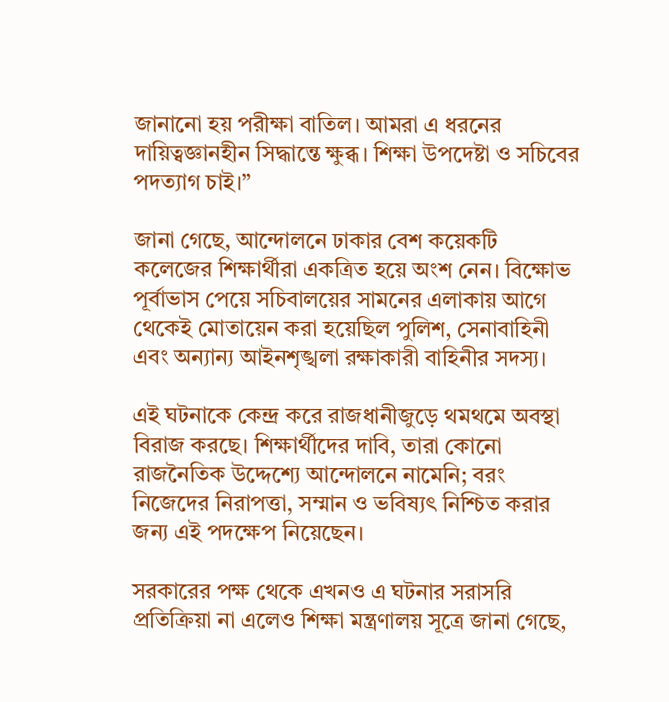জানানো হয় পরীক্ষা বাতিল। আমরা এ ধরনের দায়িত্বজ্ঞানহীন সিদ্ধান্তে ক্ষুব্ধ। শিক্ষা উপদেষ্টা ও সচিবের পদত্যাগ চাই।”

জানা গেছে, আন্দোলনে ঢাকার বেশ কয়েকটি কলেজের শিক্ষার্থীরা একত্রিত হয়ে অংশ নেন। বিক্ষোভ পূর্বাভাস পেয়ে সচিবালয়ের সামনের এলাকায় আগে থেকেই মোতায়েন করা হয়েছিল পুলিশ, সেনাবাহিনী এবং অন্যান্য আইনশৃঙ্খলা রক্ষাকারী বাহিনীর সদস্য।

এই ঘটনাকে কেন্দ্র করে রাজধানীজুড়ে থমথমে অবস্থা বিরাজ করছে। শিক্ষার্থীদের দাবি, তারা কোনো রাজনৈতিক উদ্দেশ্যে আন্দোলনে নামেনি; বরং নিজেদের নিরাপত্তা, সম্মান ও ভবিষ্যৎ নিশ্চিত করার জন্য এই পদক্ষেপ নিয়েছেন।

সরকারের পক্ষ থেকে এখনও এ ঘটনার সরাসরি প্রতিক্রিয়া না এলেও শিক্ষা মন্ত্রণালয় সূত্রে জানা গেছে,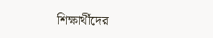শিক্ষার্থীদের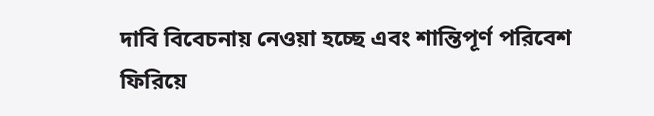দাবি বিবেচনায় নেওয়া হচ্ছে এবং শান্তিপূর্ণ পরিবেশ ফিরিয়ে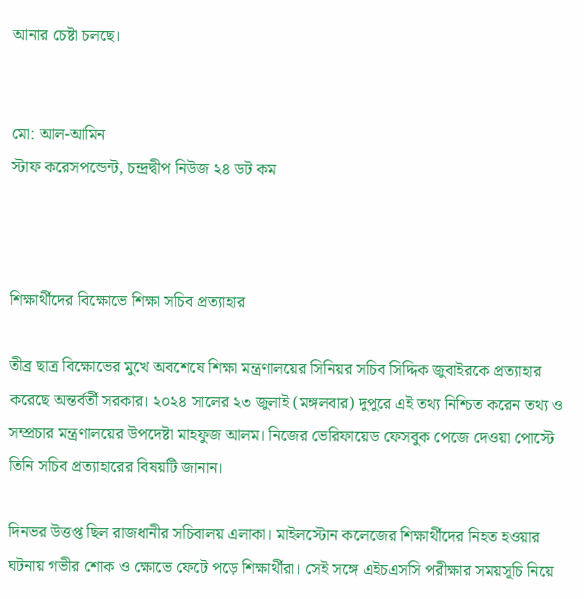আনার চেষ্টা চলছে।


মো: আল-আমিন
স্টাফ করেসপন্ডেন্ট, চন্দ্রদ্বীপ নিউজ ২৪ ডট কম



শিক্ষার্থীদের বিক্ষোভে শিক্ষা সচিব প্রত্যাহার

তীব্র ছাত্র বিক্ষোভের মুখে অবশেষে শিক্ষা মন্ত্রণালয়ের সিনিয়র সচিব সিদ্দিক জুবাইরকে প্রত্যাহার করেছে অন্তর্বর্তী সরকার। ২০২৪ সালের ২৩ জুলাই (মঙ্গলবার) দুপুরে এই তথ্য নিশ্চিত করেন তথ্য ও সম্প্রচার মন্ত্রণালয়ের উপদেষ্টা মাহফুজ আলম। নিজের ভেরিফায়েড ফেসবুক পেজে দেওয়া পোস্টে তিনি সচিব প্রত্যাহারের বিষয়টি জানান।

দিনভর উত্তপ্ত ছিল রাজধানীর সচিবালয় এলাকা। মাইলস্টোন কলেজের শিক্ষার্থীদের নিহত হওয়ার ঘটনায় গভীর শোক ও ক্ষোভে ফেটে পড়ে শিক্ষার্থীরা। সেই সঙ্গে এইচএসসি পরীক্ষার সময়সূচি নিয়ে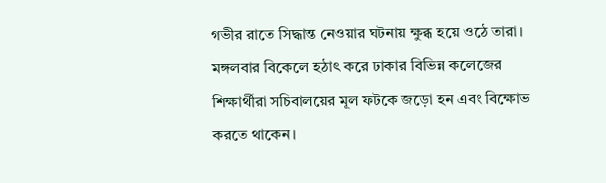গভীর রাতে সিদ্ধান্ত নেওয়ার ঘটনায় ক্ষুব্ধ হয়ে ওঠে তারা। মঙ্গলবার বিকেলে হঠাৎ করে ঢাকার বিভিন্ন কলেজের শিক্ষার্থীরা সচিবালয়ের মূল ফটকে জড়ো হন এবং বিক্ষোভ করতে থাকেন।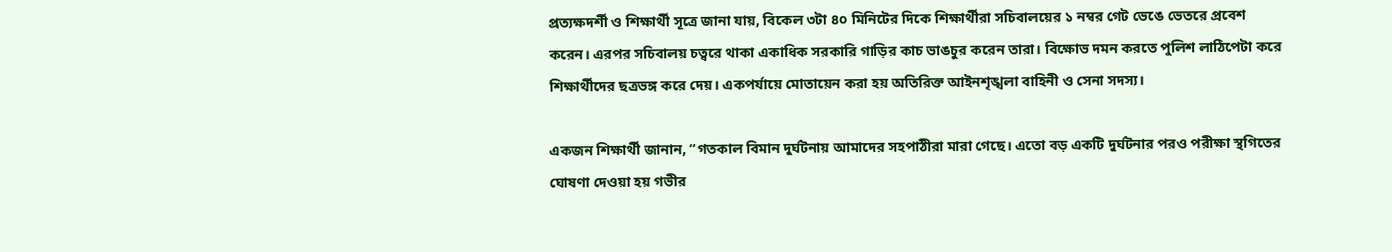প্রত্যক্ষদর্শী ও শিক্ষার্থী সূত্রে জানা যায়, বিকেল ৩টা ৪০ মিনিটের দিকে শিক্ষার্থীরা সচিবালয়ের ১ নম্বর গেট ভেঙে ভেতরে প্রবেশ করেন। এরপর সচিবালয় চত্বরে থাকা একাধিক সরকারি গাড়ির কাচ ভাঙচুর করেন তারা। বিক্ষোভ দমন করতে পুলিশ লাঠিপেটা করে শিক্ষার্থীদের ছত্রভঙ্গ করে দেয়। একপর্যায়ে মোতায়েন করা হয় অতিরিক্ত আইনশৃঙ্খলা বাহিনী ও সেনা সদস্য।

একজন শিক্ষার্থী জানান, “গতকাল বিমান দুর্ঘটনায় আমাদের সহপাঠীরা মারা গেছে। এতো বড় একটি দুর্ঘটনার পরও পরীক্ষা স্থগিতের ঘোষণা দেওয়া হয় গভীর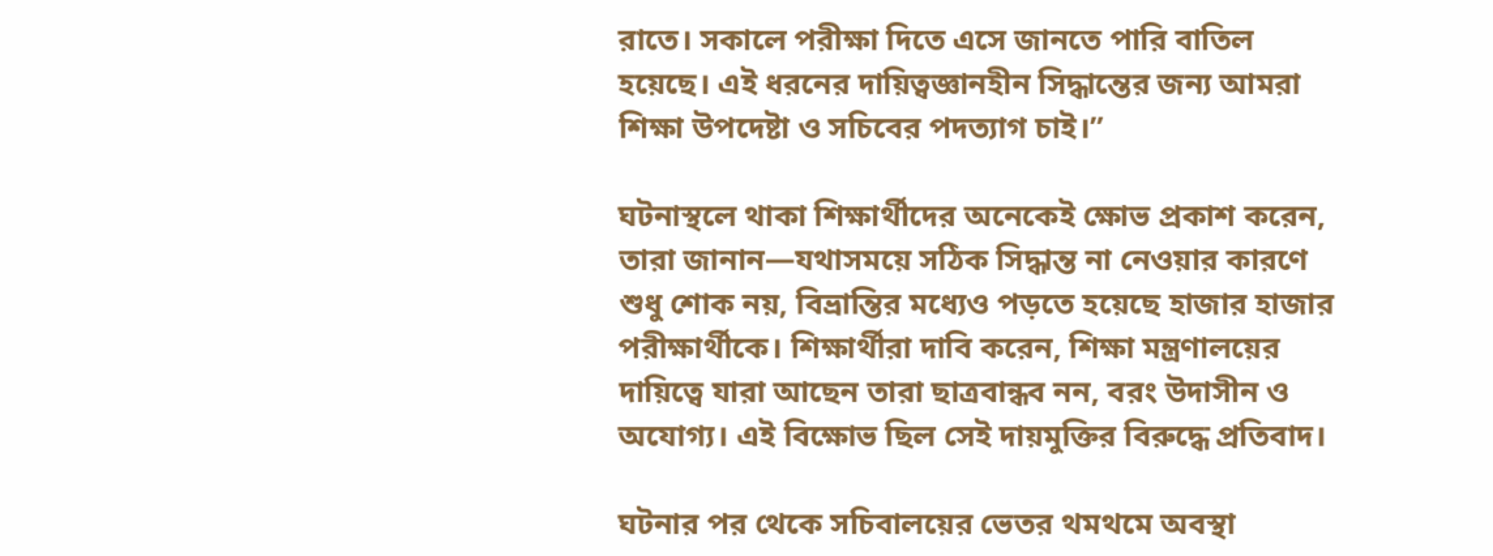রাতে। সকালে পরীক্ষা দিতে এসে জানতে পারি বাতিল হয়েছে। এই ধরনের দায়িত্বজ্ঞানহীন সিদ্ধান্তের জন্য আমরা শিক্ষা উপদেষ্টা ও সচিবের পদত্যাগ চাই।”

ঘটনাস্থলে থাকা শিক্ষার্থীদের অনেকেই ক্ষোভ প্রকাশ করেন, তারা জানান—যথাসময়ে সঠিক সিদ্ধান্ত না নেওয়ার কারণে শুধু শোক নয়, বিভ্রান্তির মধ্যেও পড়তে হয়েছে হাজার হাজার পরীক্ষার্থীকে। শিক্ষার্থীরা দাবি করেন, শিক্ষা মন্ত্রণালয়ের দায়িত্বে যারা আছেন তারা ছাত্রবান্ধব নন, বরং উদাসীন ও অযোগ্য। এই বিক্ষোভ ছিল সেই দায়মুক্তির বিরুদ্ধে প্রতিবাদ।

ঘটনার পর থেকে সচিবালয়ের ভেতর থমথমে অবস্থা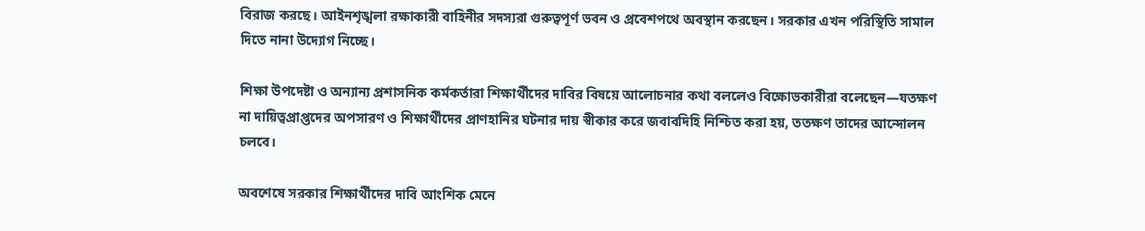বিরাজ করছে। আইনশৃঙ্খলা রক্ষাকারী বাহিনীর সদস্যরা গুরুত্বপূর্ণ ভবন ও প্রবেশপথে অবস্থান করছেন। সরকার এখন পরিস্থিতি সামাল দিতে নানা উদ্যোগ নিচ্ছে।

শিক্ষা উপদেষ্টা ও অন্যান্য প্রশাসনিক কর্মকর্তারা শিক্ষার্থীদের দাবির বিষয়ে আলোচনার কথা বললেও বিক্ষোভকারীরা বলেছেন—যতক্ষণ না দায়িত্বপ্রাপ্তদের অপসারণ ও শিক্ষার্থীদের প্রাণহানির ঘটনার দায় স্বীকার করে জবাবদিহি নিশ্চিত করা হয়, ততক্ষণ তাদের আন্দোলন চলবে।

অবশেষে সরকার শিক্ষার্থীদের দাবি আংশিক মেনে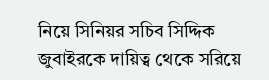নিয়ে সিনিয়র সচিব সিদ্দিক জুবাইরকে দায়িত্ব থেকে সরিয়ে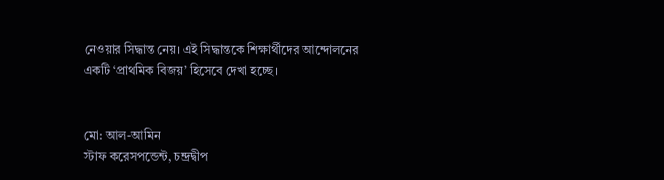নেওয়ার সিদ্ধান্ত নেয়। এই সিদ্ধান্তকে শিক্ষার্থীদের আন্দোলনের একটি ‘প্রাথমিক বিজয়’ হিসেবে দেখা হচ্ছে।


মো: আল-আমিন
স্টাফ করেসপন্ডেন্ট, চন্দ্রদ্বীপ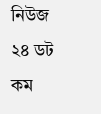নিউজ ২৪ ডট কম